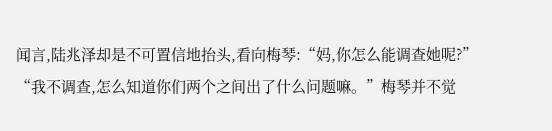闻言,陆兆泽却是不可置信地抬头,看向梅琴:“妈,你怎么能调查她呢?”
“我不调查,怎么知道你们两个之间出了什么问题嘛。”梅琴并不觉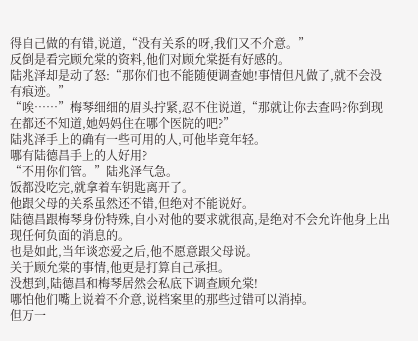得自己做的有错,说道,“没有关系的呀,我们又不介意。”
反倒是看完顾允棠的资料,他们对顾允棠挺有好感的。
陆兆泽却是动了怒:“那你们也不能随便调查她!事情但凡做了,就不会没有痕迹。”
“唉……”梅琴细细的眉头拧紧,忍不住说道,“那就让你去查吗?你到现在都还不知道,她妈妈住在哪个医院的吧?”
陆兆泽手上的确有一些可用的人,可他毕竟年轻。
哪有陆德昌手上的人好用?
“不用你们管。”陆兆泽气急。
饭都没吃完,就拿着车钥匙离开了。
他跟父母的关系虽然还不错,但绝对不能说好。
陆德昌跟梅琴身份特殊,自小对他的要求就很高,是绝对不会允许他身上出现任何负面的消息的。
也是如此,当年谈恋爱之后,他不愿意跟父母说。
关于顾允棠的事情,他更是打算自己承担。
没想到,陆德昌和梅琴居然会私底下调查顾允棠!
哪怕他们嘴上说着不介意,说档案里的那些过错可以消掉。
但万一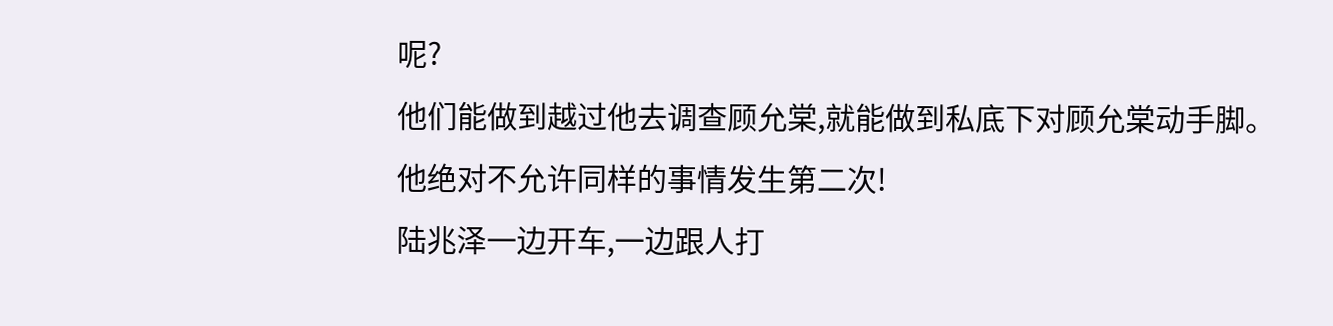呢?
他们能做到越过他去调查顾允棠,就能做到私底下对顾允棠动手脚。
他绝对不允许同样的事情发生第二次!
陆兆泽一边开车,一边跟人打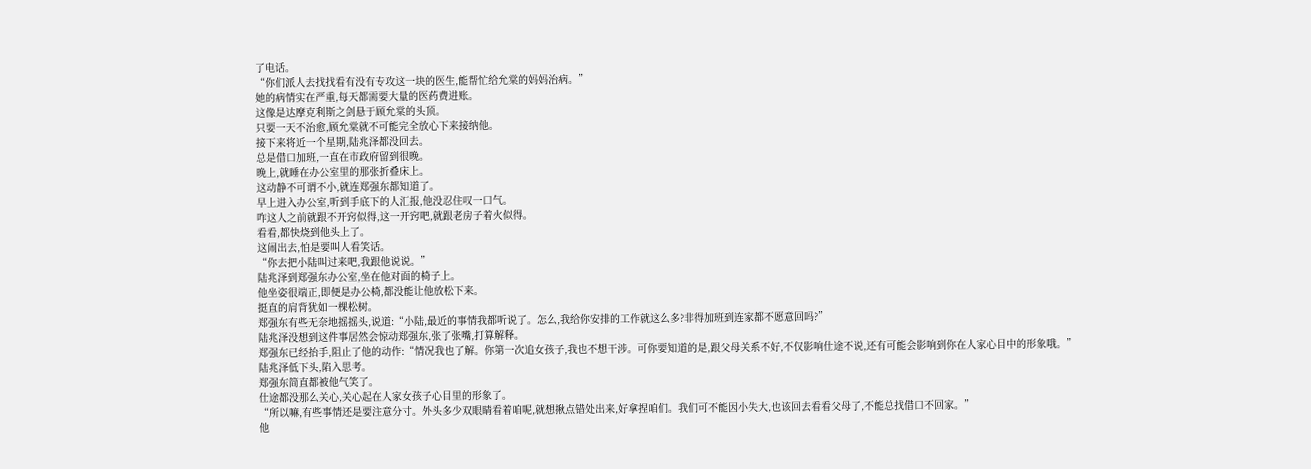了电话。
“你们派人去找找看有没有专攻这一块的医生,能帮忙给允棠的妈妈治病。”
她的病情实在严重,每天都需要大量的医药费进账。
这像是达摩克利斯之剑悬于顾允棠的头顶。
只要一天不治愈,顾允棠就不可能完全放心下来接纳他。
接下来将近一个星期,陆兆泽都没回去。
总是借口加班,一直在市政府留到很晚。
晚上,就睡在办公室里的那张折叠床上。
这动静不可谓不小,就连郑强东都知道了。
早上进入办公室,听到手底下的人汇报,他没忍住叹一口气。
咋这人之前就跟不开窍似得,这一开窍吧,就跟老房子着火似得。
看看,都快烧到他头上了。
这闹出去,怕是要叫人看笑话。
“你去把小陆叫过来吧,我跟他说说。”
陆兆泽到郑强东办公室,坐在他对面的椅子上。
他坐姿很端正,即便是办公椅,都没能让他放松下来。
挺直的肩背犹如一棵松树。
郑强东有些无奈地摇摇头,说道:“小陆,最近的事情我都听说了。怎么,我给你安排的工作就这么多?非得加班到连家都不愿意回吗?”
陆兆泽没想到这件事居然会惊动郑强东,张了张嘴,打算解释。
郑强东已经抬手,阻止了他的动作:“情况我也了解。你第一次追女孩子,我也不想干涉。可你要知道的是,跟父母关系不好,不仅影响仕途不说,还有可能会影响到你在人家心目中的形象哦。”
陆兆泽低下头,陷入思考。
郑强东简直都被他气笑了。
仕途都没那么关心,关心起在人家女孩子心目里的形象了。
“所以嘛,有些事情还是要注意分寸。外头多少双眼睛看着咱呢,就想揪点错处出来,好拿捏咱们。我们可不能因小失大,也该回去看看父母了,不能总找借口不回家。”
他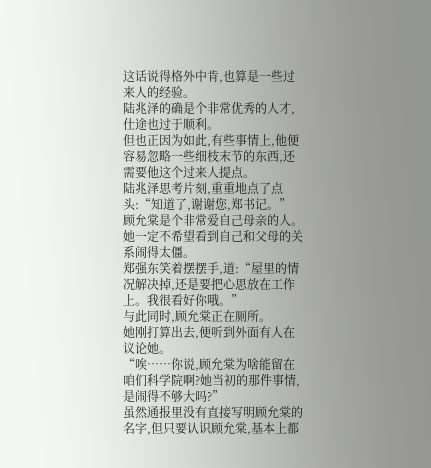这话说得格外中肯,也算是一些过来人的经验。
陆兆泽的确是个非常优秀的人才,仕途也过于顺利。
但也正因为如此,有些事情上,他便容易忽略一些细枝末节的东西,还需要他这个过来人提点。
陆兆泽思考片刻,重重地点了点头:“知道了,谢谢您,郑书记。”
顾允棠是个非常爱自己母亲的人。
她一定不希望看到自己和父母的关系闹得太僵。
郑强东笑着摆摆手,道:“屋里的情况解决掉,还是要把心思放在工作上。我很看好你哦。”
与此同时,顾允棠正在厕所。
她刚打算出去,便听到外面有人在议论她。
“唉……你说,顾允棠为啥能留在咱们科学院啊?她当初的那件事情,是闹得不够大吗?”
虽然通报里没有直接写明顾允棠的名字,但只要认识顾允棠,基本上都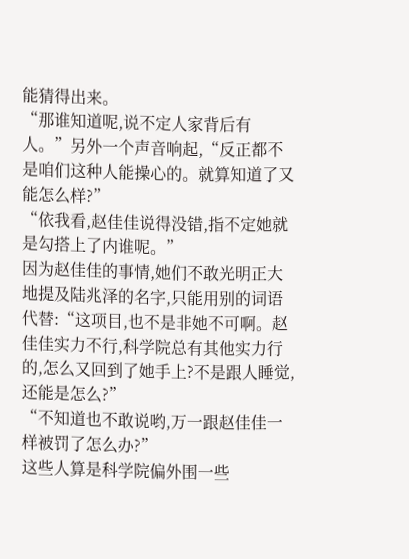能猜得出来。
“那谁知道呢,说不定人家背后有人。”另外一个声音响起,“反正都不是咱们这种人能操心的。就算知道了又能怎么样?”
“依我看,赵佳佳说得没错,指不定她就是勾搭上了内谁呢。”
因为赵佳佳的事情,她们不敢光明正大地提及陆兆泽的名字,只能用别的词语代替:“这项目,也不是非她不可啊。赵佳佳实力不行,科学院总有其他实力行的,怎么又回到了她手上?不是跟人睡觉,还能是怎么?”
“不知道也不敢说哟,万一跟赵佳佳一样被罚了怎么办?”
这些人算是科学院偏外围一些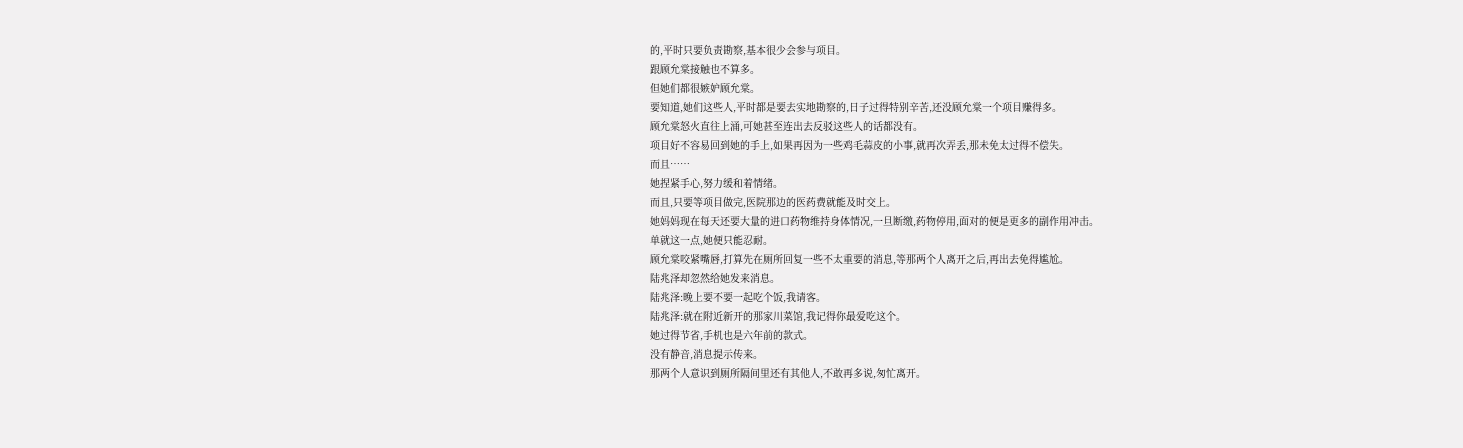的,平时只要负责勘察,基本很少会参与项目。
跟顾允棠接触也不算多。
但她们都很嫉妒顾允棠。
要知道,她们这些人,平时都是要去实地勘察的,日子过得特别辛苦,还没顾允棠一个项目赚得多。
顾允棠怒火直往上涌,可她甚至连出去反驳这些人的话都没有。
项目好不容易回到她的手上,如果再因为一些鸡毛蒜皮的小事,就再次弄丢,那未免太过得不偿失。
而且……
她捏紧手心,努力缓和着情绪。
而且,只要等项目做完,医院那边的医药费就能及时交上。
她妈妈现在每天还要大量的进口药物维持身体情况,一旦断缴,药物停用,面对的便是更多的副作用冲击。
单就这一点,她便只能忍耐。
顾允棠咬紧嘴唇,打算先在厕所回复一些不太重要的消息,等那两个人离开之后,再出去免得尴尬。
陆兆泽却忽然给她发来消息。
陆兆泽:晚上要不要一起吃个饭,我请客。
陆兆泽:就在附近新开的那家川菜馆,我记得你最爱吃这个。
她过得节省,手机也是六年前的款式。
没有静音,消息提示传来。
那两个人意识到厕所隔间里还有其他人,不敢再多说,匆忙离开。